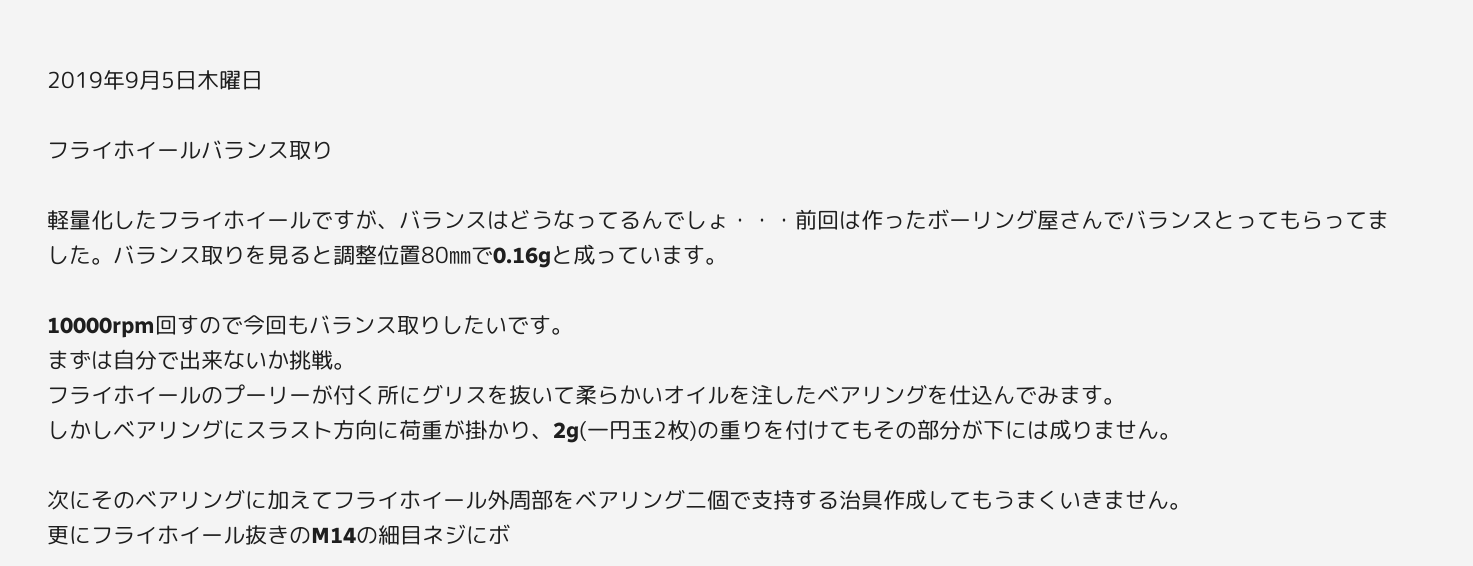2019年9月5日木曜日

フライホイールバランス取り

軽量化したフライホイールですが、バランスはどうなってるんでしょ・・・前回は作ったボーリング屋さんでバランスとってもらってました。バランス取りを見ると調整位置80㎜で0.16gと成っています。

10000rpm回すので今回もバランス取りしたいです。
まずは自分で出来ないか挑戦。
フライホイールのプーリーが付く所にグリスを抜いて柔らかいオイルを注したベアリングを仕込んでみます。
しかしベアリングにスラスト方向に荷重が掛かり、2g(一円玉2枚)の重りを付けてもその部分が下には成りません。

次にそのベアリングに加えてフライホイール外周部をベアリング二個で支持する治具作成してもうまくいきません。
更にフライホイール抜きのM14の細目ネジにボ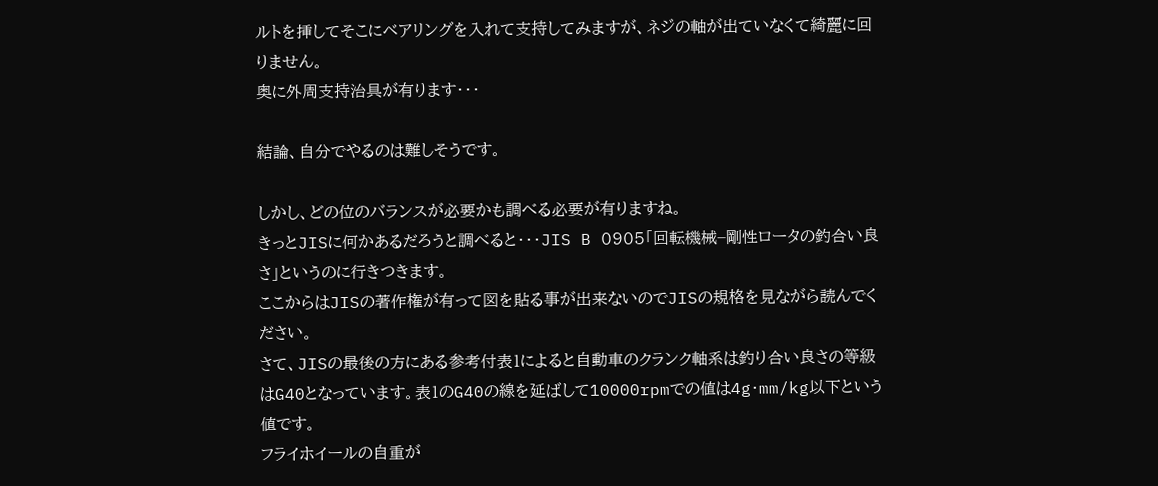ルトを挿してそこにベアリングを入れて支持してみますが、ネジの軸が出ていなくて綺麗に回りません。
奥に外周支持治具が有ります・・・

結論、自分でやるのは難しそうです。

しかし、どの位のバランスが必要かも調べる必要が有りますね。
きっとJISに何かあるだろうと調べると・・・JIS B 0905「回転機械−剛性ロータの釣合い良さ」というのに行きつきます。
ここからはJISの著作権が有って図を貼る事が出来ないのでJISの規格を見ながら読んでください。
さて、JISの最後の方にある参考付表1によると自動車のクランク軸系は釣り合い良さの等級はG40となっています。表1のG40の線を延ばして10000rpmでの値は4g・mm/kg以下という値です。
フライホイールの自重が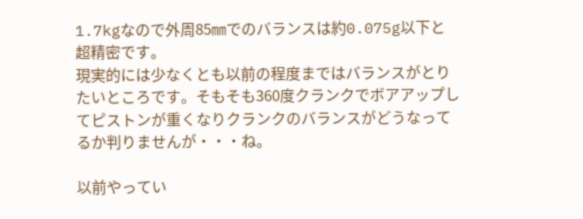1.7kgなので外周85㎜でのバランスは約0.075g以下と超精密です。
現実的には少なくとも以前の程度まではバランスがとりたいところです。そもそも360度クランクでボアアップしてピストンが重くなりクランクのバランスがどうなってるか判りませんが・・・ね。

以前やってい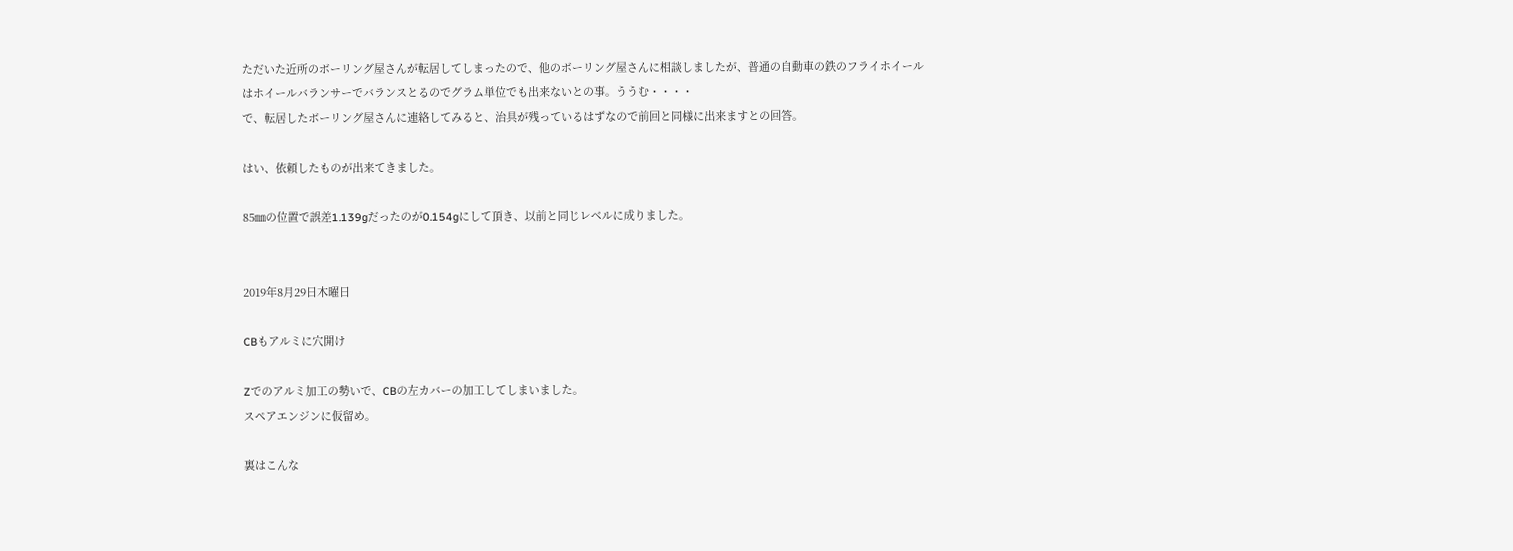ただいた近所のボーリング屋さんが転居してしまったので、他のボーリング屋さんに相談しましたが、普通の自動車の鉄のフライホイールはホイールバランサーでバランスとるのでグラム単位でも出来ないとの事。ううむ・・・・
で、転居したボーリング屋さんに連絡してみると、治具が残っているはずなので前回と同様に出来ますとの回答。

はい、依頼したものが出来てきました。

85㎜の位置で誤差1.139gだったのが0.154gにして頂き、以前と同じレベルに成りました。


2019年8月29日木曜日

CBもアルミに穴開け

Zでのアルミ加工の勢いで、CBの左カバーの加工してしまいました。
スペアエンジンに仮留め。

裏はこんな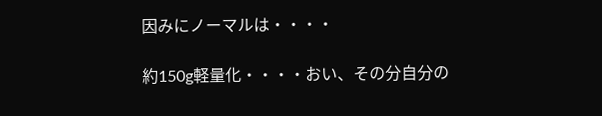因みにノーマルは・・・・

約150g軽量化・・・・おい、その分自分の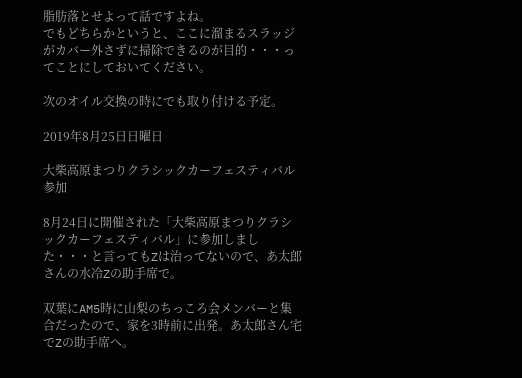脂肪落とせよって話ですよね。
でもどちらかというと、ここに溜まるスラッジがカバー外さずに掃除できるのが目的・・・ってことにしておいてください。

次のオイル交換の時にでも取り付ける予定。

2019年8月25日日曜日

大柴高原まつりクラシックカーフェスティバル参加

8月24日に開催された「大柴高原まつりクラシックカーフェスティバル」に参加しました・・・と言ってもZは治ってないので、あ太郎さんの水冷Zの助手席で。

双葉にAM5時に山梨のちっころ会メンバーと集合だったので、家を3時前に出発。あ太郎さん宅でZの助手席へ。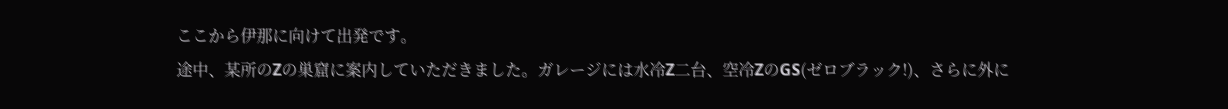ここから伊那に向けて出発です。
途中、某所のZの巣窟に案内していただきました。ガレージには水冷Z二台、空冷ZのGS(ゼロブラック!)、さらに外に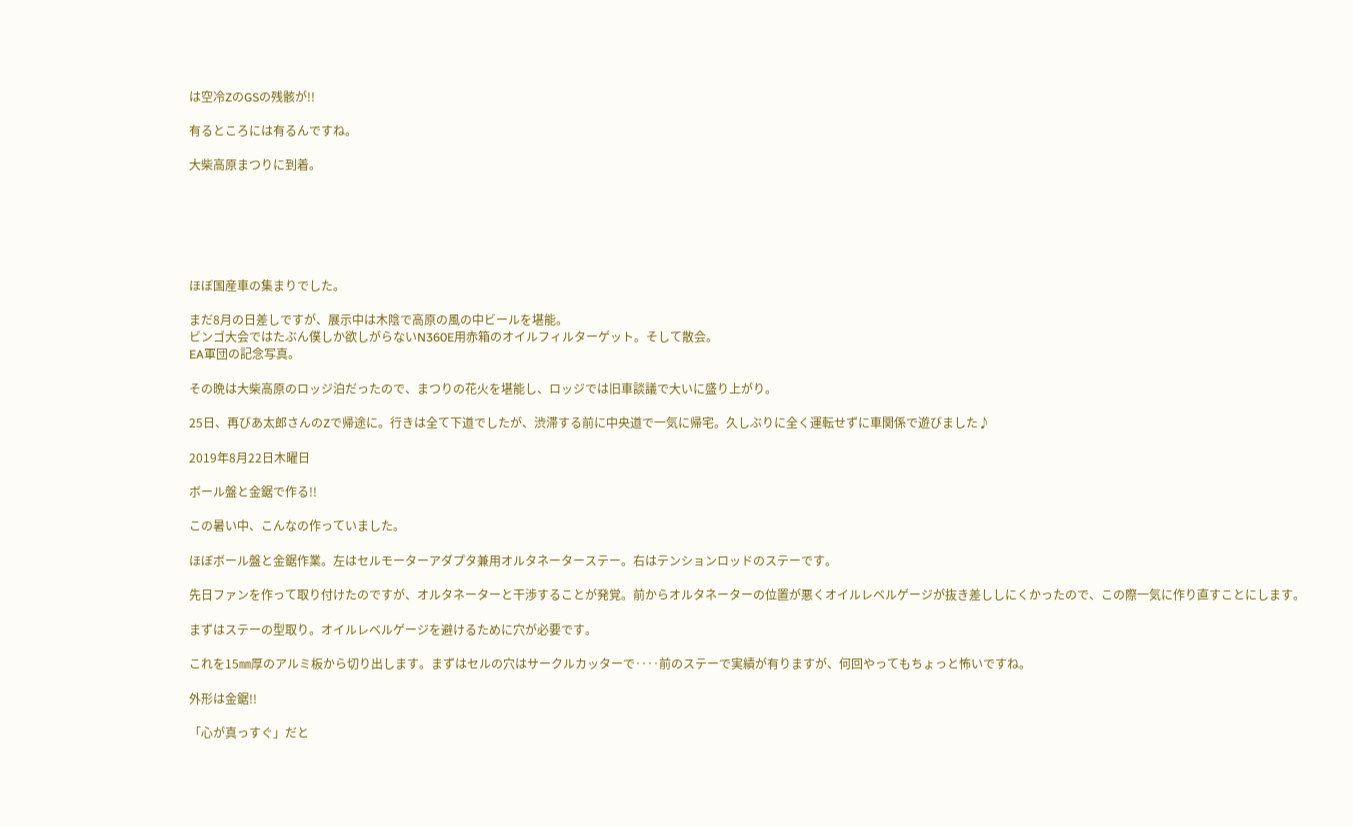は空冷ZのGSの残骸が!!

有るところには有るんですね。

大柴高原まつりに到着。






ほぼ国産車の集まりでした。

まだ8月の日差しですが、展示中は木陰で高原の風の中ビールを堪能。
ビンゴ大会ではたぶん僕しか欲しがらないN360E用赤箱のオイルフィルターゲット。そして散会。
EA軍団の記念写真。

その晩は大柴高原のロッジ泊だったので、まつりの花火を堪能し、ロッジでは旧車談議で大いに盛り上がり。

25日、再びあ太郎さんのZで帰途に。行きは全て下道でしたが、渋滞する前に中央道で一気に帰宅。久しぶりに全く運転せずに車関係で遊びました♪

2019年8月22日木曜日

ボール盤と金鋸で作る!!

この暑い中、こんなの作っていました。

ほぼボール盤と金鋸作業。左はセルモーターアダプタ兼用オルタネーターステー。右はテンションロッドのステーです。

先日ファンを作って取り付けたのですが、オルタネーターと干渉することが発覚。前からオルタネーターの位置が悪くオイルレベルゲージが抜き差ししにくかったので、この際一気に作り直すことにします。

まずはステーの型取り。オイルレベルゲージを避けるために穴が必要です。

これを15㎜厚のアルミ板から切り出します。まずはセルの穴はサークルカッターで‥‥前のステーで実績が有りますが、何回やってもちょっと怖いですね。

外形は金鋸!!

「心が真っすぐ」だと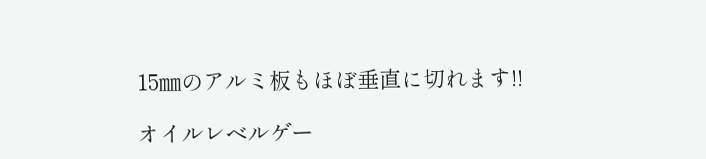15㎜のアルミ板もほぼ垂直に切れます!!

オイルレベルゲー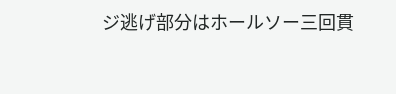ジ逃げ部分はホールソー三回貫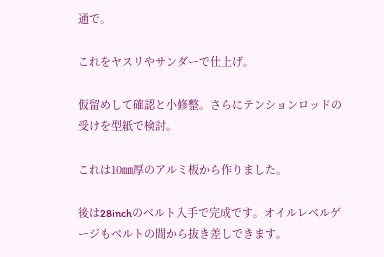通で。

これをヤスリやサンダーで仕上げ。

仮留めして確認と小修整。さらにテンションロッドの受けを型紙で検討。

これは10㎜厚のアルミ板から作りました。

後は28inchのベルト入手で完成です。オイルレベルゲージもベルトの間から抜き差しできます。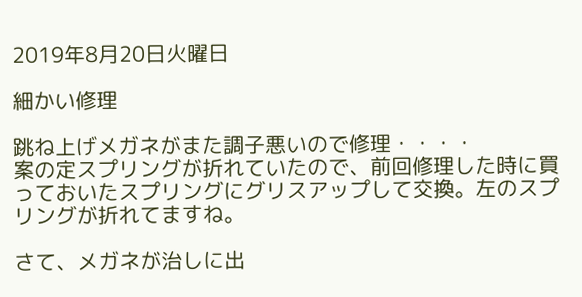2019年8月20日火曜日

細かい修理

跳ね上げメガネがまた調子悪いので修理・・・・
案の定スプリングが折れていたので、前回修理した時に買っておいたスプリングにグリスアップして交換。左のスプリングが折れてますね。

さて、メガネが治しに出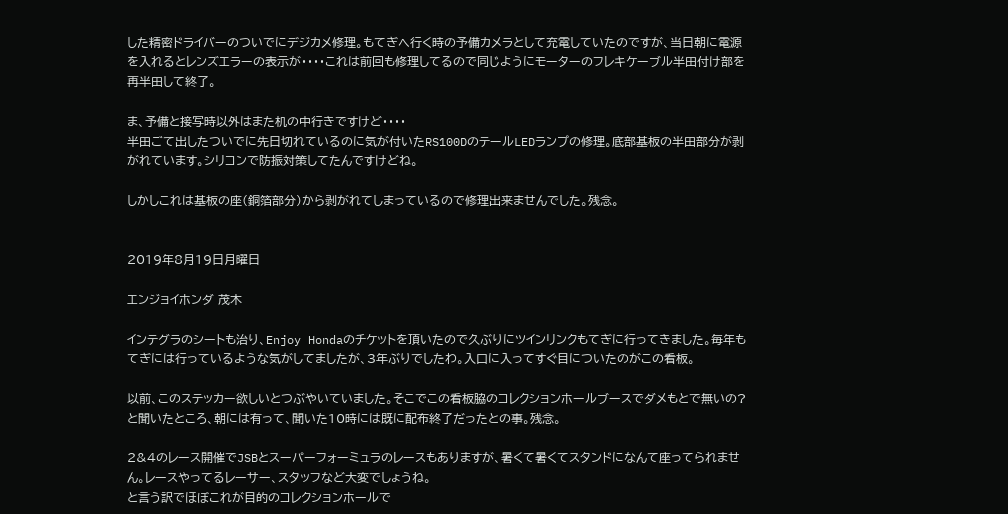した精密ドライバーのついでにデジカメ修理。もてぎへ行く時の予備カメラとして充電していたのですが、当日朝に電源を入れるとレンズエラーの表示が・・・・これは前回も修理してるので同じようにモーターのフレキケーブル半田付け部を再半田して終了。

ま、予備と接写時以外はまた机の中行きですけど・・・・
半田ごて出したついでに先日切れているのに気が付いたRS100DのテールLEDランプの修理。底部基板の半田部分が剥がれています。シリコンで防振対策してたんですけどね。

しかしこれは基板の座(銅箔部分)から剥がれてしまっているので修理出来ませんでした。残念。


2019年8月19日月曜日

エンジョイホンダ 茂木

インテグラのシートも治り、Enjoy Hondaのチケットを頂いたので久ぶりにツインリンクもてぎに行ってきました。毎年もてぎには行っているような気がしてましたが、3年ぶりでしたわ。入口に入ってすぐ目についたのがこの看板。

以前、このステッカー欲しいとつぶやいていました。そこでこの看板脇のコレクションホールブースでダメもとで無いの?と聞いたところ、朝には有って、聞いた10時には既に配布終了だったとの事。残念。

2&4のレース開催でJSBとスーパーフォーミュラのレースもありますが、暑くて暑くてスタンドになんて座ってられません。レースやってるレーサー、スタッフなど大変でしょうね。
と言う訳でほぼこれが目的のコレクションホールで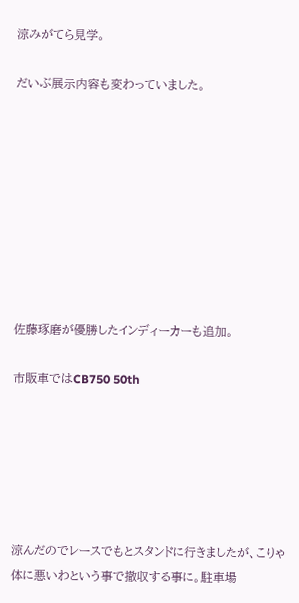涼みがてら見学。

だいぶ展示内容も変わっていました。









佐藤琢磨が優勝したインディーカーも追加。

市販車ではCB750 50th






涼んだのでレースでもとスタンドに行きましたが、こりゃ体に悪いわという事で撤収する事に。駐車場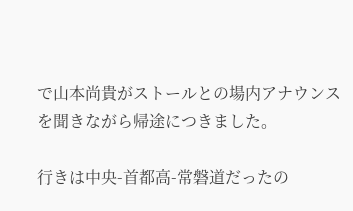で山本尚貴がストールとの場内アナウンスを聞きながら帰途につきました。

行きは中央-首都高-常磐道だったの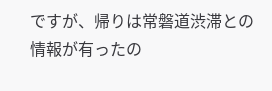ですが、帰りは常磐道渋滞との情報が有ったの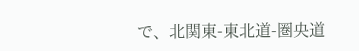で、北関東-東北道-圏央道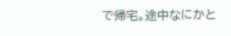で帰宅。途中なにかと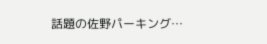話題の佐野パーキング…